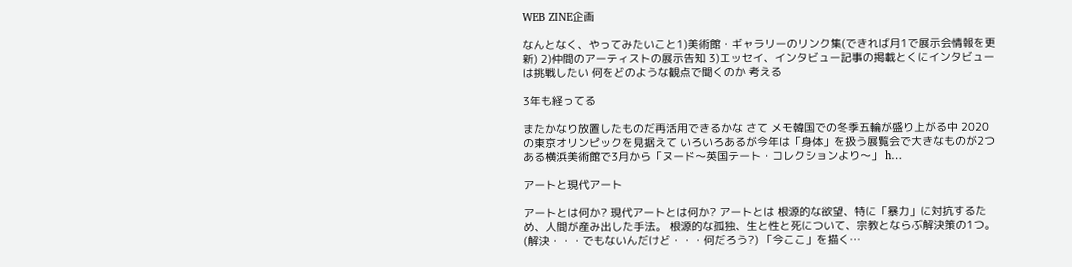WEB ZINE企画

なんとなく、やってみたいこと1)美術館・ギャラリーのリンク集(できれば月1で展示会情報を更新) 2)仲間のアーティストの展示告知 3)エッセイ、インタビュー記事の掲載とくにインタビューは挑戦したい 何をどのような観点で聞くのか 考える

3年も経ってる

またかなり放置したものだ再活用できるかな さて メモ韓国での冬季五輪が盛り上がる中 2020の東京オリンピックを見据えて いろいろあるが今年は「身体」を扱う展覧会で大きなものが2つある横浜美術館で3月から「ヌード〜英国テート・コレクションより〜」 h…

アートと現代アート

アートとは何か? 現代アートとは何か? アートとは 根源的な欲望、特に「暴力」に対抗するため、人間が産み出した手法。 根源的な孤独、生と性と死について、宗教とならぶ解決策の1つ。 (解決・・・でもないんだけど・・・何だろう?) 「今ここ」を描く…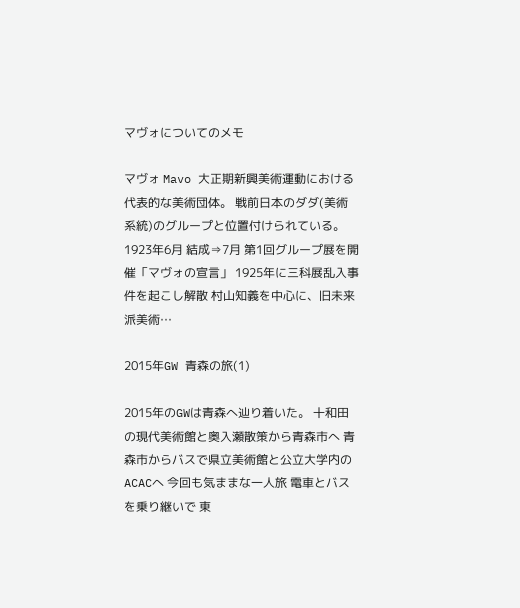マヴォについてのメモ

マヴォ Mavo 大正期新興美術運動における代表的な美術団体。 戦前日本のダダ(美術系統)のグループと位置付けられている。 1923年6月 結成⇒7月 第1回グループ展を開催「マヴォの宣言」 1925年に三科展乱入事件を起こし解散 村山知義を中心に、旧未来派美術…

2015年GW 青森の旅(1)

2015年のGWは青森へ辿り着いた。 十和田の現代美術館と奥入瀬散策から青森市へ 青森市からバスで県立美術館と公立大学内のACACへ 今回も気ままな一人旅 電車とバスを乗り継いで 東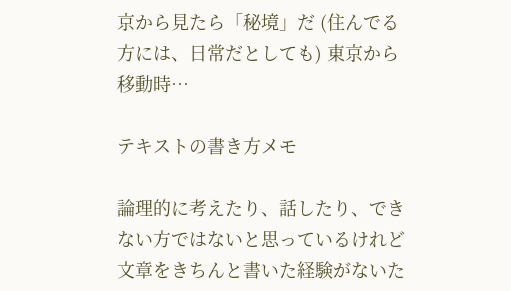京から見たら「秘境」だ (住んでる方には、日常だとしても) 東京から移動時…

テキストの書き方メモ

論理的に考えたり、話したり、できない方ではないと思っているけれど 文章をきちんと書いた経験がないた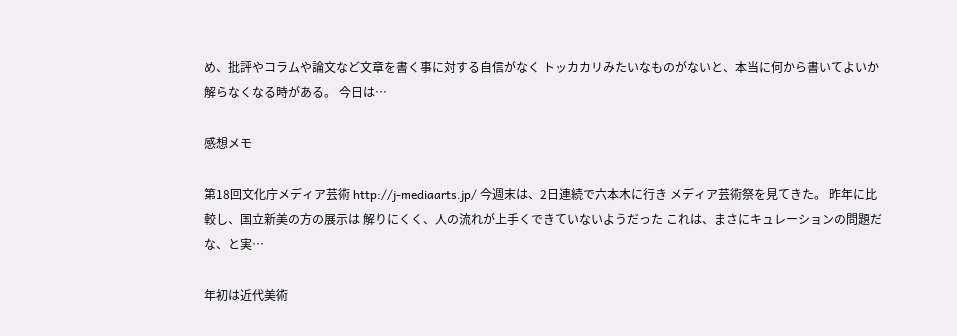め、批評やコラムや論文など文章を書く事に対する自信がなく トッカカリみたいなものがないと、本当に何から書いてよいか解らなくなる時がある。 今日は…

感想メモ

第18回文化庁メディア芸術 http://j-mediaarts.jp/ 今週末は、2日連続で六本木に行き メディア芸術祭を見てきた。 昨年に比較し、国立新美の方の展示は 解りにくく、人の流れが上手くできていないようだった これは、まさにキュレーションの問題だな、と実…

年初は近代美術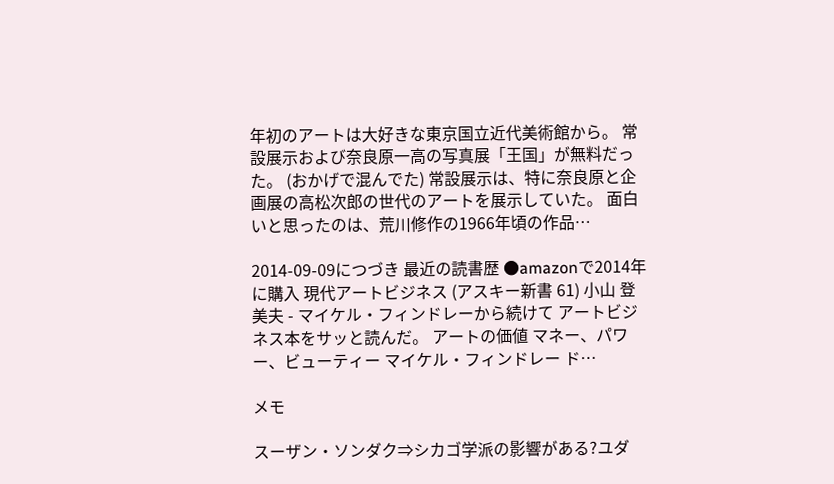年初のアートは大好きな東京国立近代美術館から。 常設展示および奈良原一高の写真展「王国」が無料だった。 (おかげで混んでた) 常設展示は、特に奈良原と企画展の高松次郎の世代のアートを展示していた。 面白いと思ったのは、荒川修作の1966年頃の作品…

2014-09-09につづき 最近の読書歴 ●amazonで2014年に購入 現代アートビジネス (アスキー新書 61) 小山 登美夫 - マイケル・フィンドレーから続けて アートビジネス本をサッと読んだ。 アートの価値 マネー、パワー、ビューティー マイケル・フィンドレー ド…

メモ

スーザン・ソンダク⇒シカゴ学派の影響がある?ユダ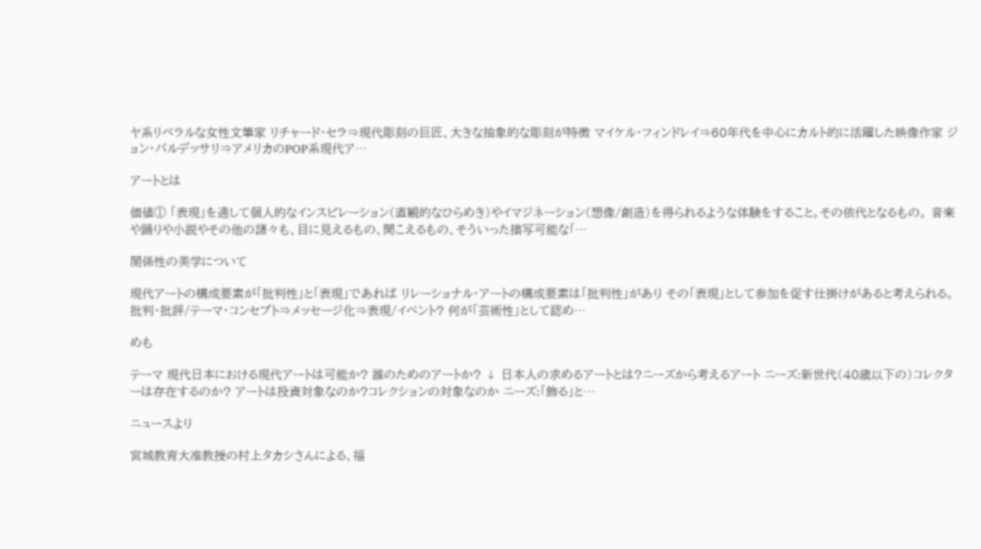ヤ系リベラルな女性文筆家 リチャード・セラ⇒現代彫刻の巨匠、大きな抽象的な彫刻が特徴 マイケル・フィンドレイ⇒60年代を中心にカルト的に活躍した映像作家 ジョン・バルデッサリ⇒アメリカのPOP系現代ア…

アートとは

価値① 「表現」を通して個人的なインスピレーション(直観的なひらめき)やイマジネーション(想像/創造)を得られるような体験をすること。その依代となるもの。 音楽や踊りや小説やその他の諸々も、目に見えるもの、聞こえるもの、そういった描写可能な「…

関係性の美学について

現代アートの構成要素が「批判性」と「表現」であれば リレーショナル・アートの構成要素は「批判性」があり その「表現」として参加を促す仕掛けがあると考えられる。批判・批評/テーマ・コンセプト⇒メッセージ化⇒表現/イベント? 何が「芸術性」として認め…

めも

テーマ 現代日本における現代アートは可能か? 誰のためのアートか? ↓ 日本人の求めるアートとは?ニーズから考えるアート ニーズ:新世代(40歳以下の)コレクターは存在するのか? アートは投資対象なのか?コレクションの対象なのか ニーズ:「飾る」と…

ニュースより

宮城教育大准教授の村上タカシさんによる、福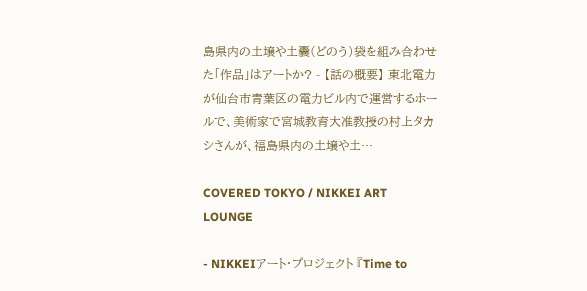島県内の土壌や土囊(どのう)袋を組み合わせた「作品」はアートか? - 【話の概要】 東北電力が仙台市青葉区の電力ビル内で運営するホールで、美術家で宮城教育大准教授の村上タカシさんが、福島県内の土壌や土…

COVERED TOKYO / NIKKEI ART LOUNGE

- NIKKEIアート・プロジェクト 『Time to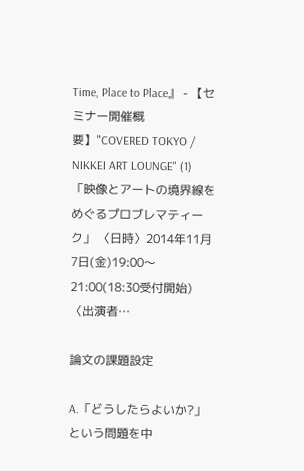Time, Place to Place』 - 【セミナー開催概要】"COVERED TOKYO / NIKKEI ART LOUNGE" (1)「映像とアートの境界線をめぐるプロブレマティーク」 〈日時〉2014年11月7日(金)19:00〜21:00(18:30受付開始) 〈出演者…

論文の課題設定

A.「どうしたらよいか?」という問題を中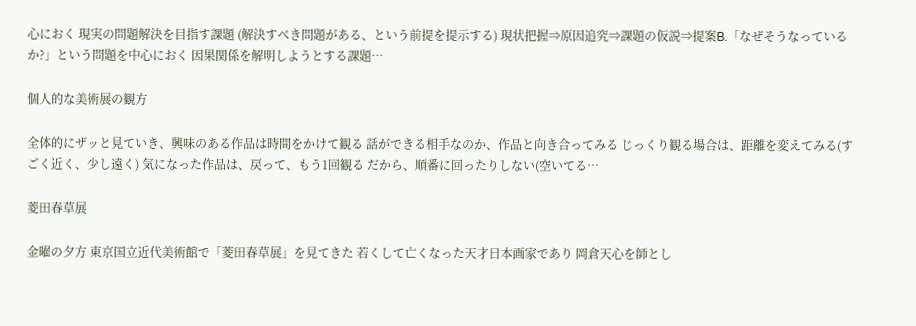心におく 現実の問題解決を目指す課題 (解決すべき問題がある、という前提を提示する) 現状把握⇒原因追究⇒課題の仮説⇒提案B.「なぜそうなっているか?」という問題を中心におく 因果関係を解明しようとする課題…

個人的な美術展の観方

全体的にザッと見ていき、興味のある作品は時間をかけて観る 話ができる相手なのか、作品と向き合ってみる じっくり観る場合は、距離を変えてみる(すごく近く、少し遠く) 気になった作品は、戻って、もう1回観る だから、順番に回ったりしない(空いてる…

菱田春草展

金曜の夕方 東京国立近代美術館で「菱田春草展」を見てきた 若くして亡くなった天才日本画家であり 岡倉天心を師とし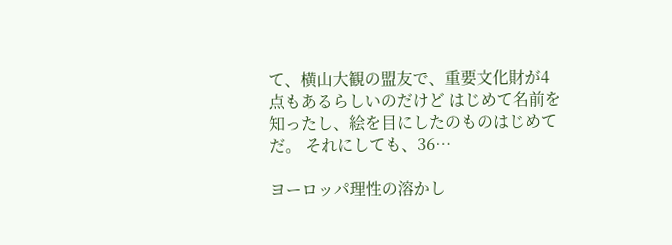て、横山大観の盟友で、重要文化財が4点もあるらしいのだけど はじめて名前を知ったし、絵を目にしたのものはじめてだ。 それにしても、36…

ヨーロッパ理性の溶かし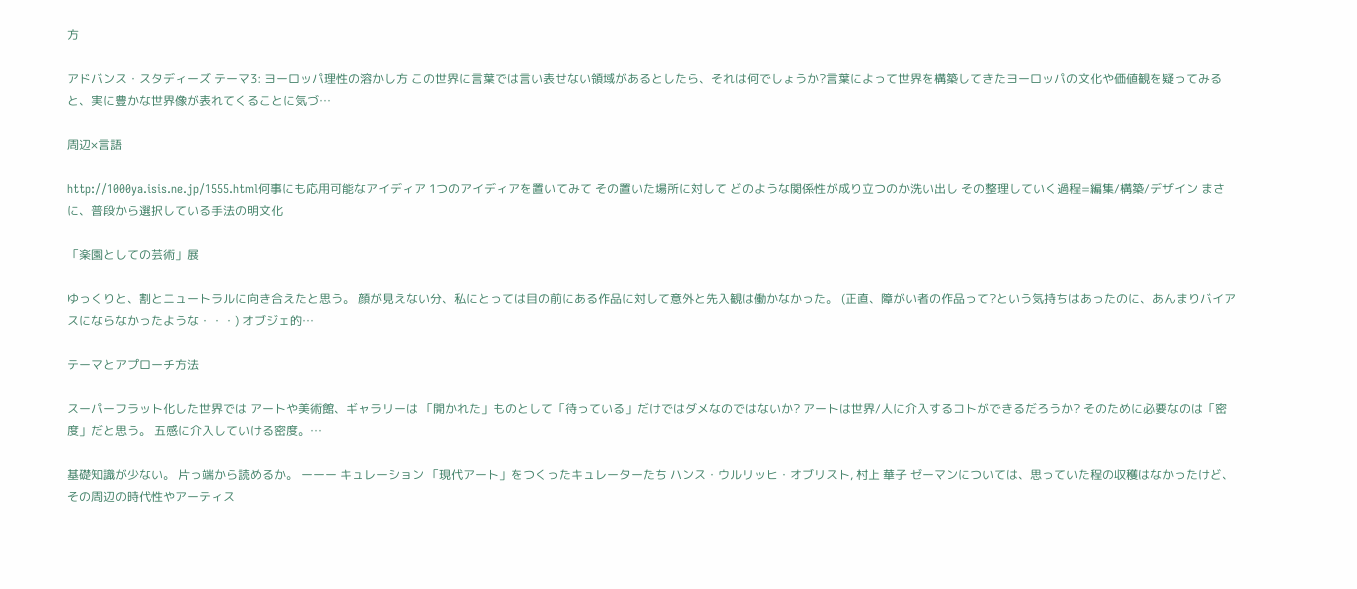方

アドバンス・スタディーズ テーマ3: ヨーロッパ理性の溶かし方 この世界に言葉では言い表せない領域があるとしたら、それは何でしょうか?言葉によって世界を構築してきたヨーロッパの文化や価値観を疑ってみると、実に豊かな世界像が表れてくることに気づ…

周辺×言語

http://1000ya.isis.ne.jp/1555.html何事にも応用可能なアイディア 1つのアイディアを置いてみて その置いた場所に対して どのような関係性が成り立つのか洗い出し その整理していく過程=編集/構築/デザイン まさに、普段から選択している手法の明文化

「楽園としての芸術」展

ゆっくりと、割とニュートラルに向き合えたと思う。 顔が見えない分、私にとっては目の前にある作品に対して意外と先入観は働かなかった。 (正直、障がい者の作品って?という気持ちはあったのに、あんまりバイアスにならなかったような・・・) オブジェ的…

テーマとアプローチ方法

スーパーフラット化した世界では アートや美術館、ギャラリーは 「開かれた」ものとして「待っている」だけではダメなのではないか? アートは世界/人に介入するコトができるだろうか? そのために必要なのは「密度」だと思う。 五感に介入していける密度。…

基礎知識が少ない。 片っ端から読めるか。 ーーー キュレーション 「現代アート」をつくったキュレーターたち ハンス・ウルリッヒ・オブリスト, 村上 華子 ゼーマンについては、思っていた程の収穫はなかったけど、その周辺の時代性やアーティス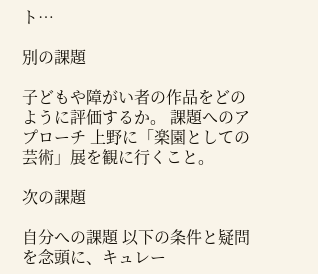ト…

別の課題

子どもや障がい者の作品をどのように評価するか。 課題へのアプローチ 上野に「楽園としての芸術」展を観に行くこと。

次の課題

自分への課題 以下の条件と疑問を念頭に、キュレー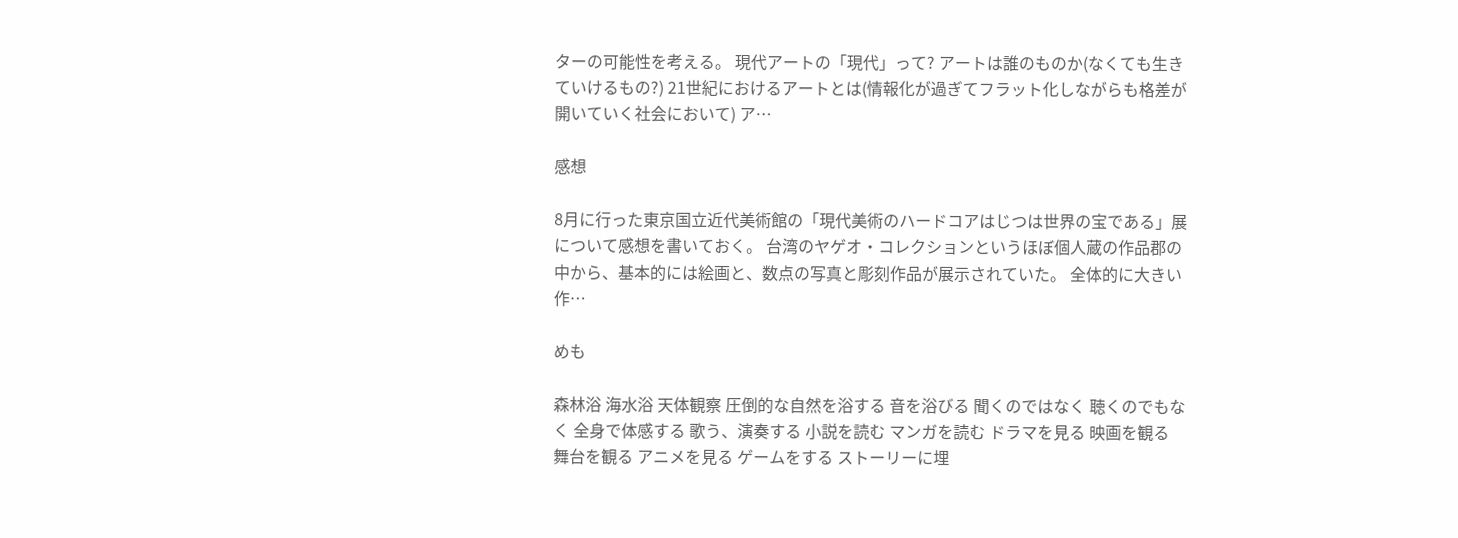ターの可能性を考える。 現代アートの「現代」って? アートは誰のものか(なくても生きていけるもの?) 21世紀におけるアートとは(情報化が過ぎてフラット化しながらも格差が開いていく社会において) ア…

感想

8月に行った東京国立近代美術館の「現代美術のハードコアはじつは世界の宝である」展について感想を書いておく。 台湾のヤゲオ・コレクションというほぼ個人蔵の作品郡の中から、基本的には絵画と、数点の写真と彫刻作品が展示されていた。 全体的に大きい作…

めも

森林浴 海水浴 天体観察 圧倒的な自然を浴する 音を浴びる 聞くのではなく 聴くのでもなく 全身で体感する 歌う、演奏する 小説を読む マンガを読む ドラマを見る 映画を観る 舞台を観る アニメを見る ゲームをする ストーリーに埋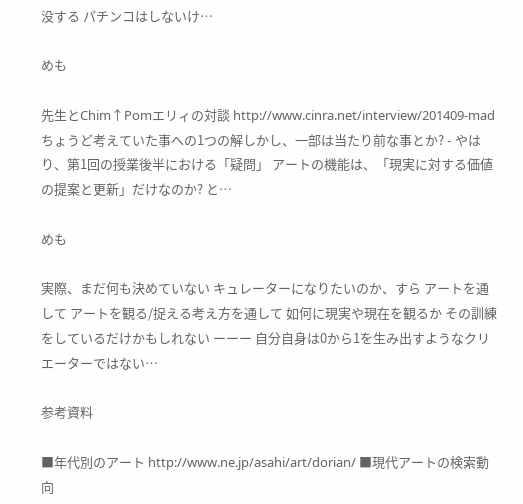没する パチンコはしないけ…

めも

先生とChim↑Pomエリィの対談 http://www.cinra.net/interview/201409-madちょうど考えていた事への1つの解しかし、一部は当たり前な事とか? - やはり、第1回の授業後半における「疑問」 アートの機能は、「現実に対する価値の提案と更新」だけなのか? と…

めも

実際、まだ何も決めていない キュレーターになりたいのか、すら アートを通して アートを観る/捉える考え方を通して 如何に現実や現在を観るか その訓練をしているだけかもしれない ーーー 自分自身は0から1を生み出すようなクリエーターではない…

参考資料

■年代別のアート http://www.ne.jp/asahi/art/dorian/ ■現代アートの検索動向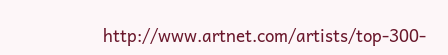http://www.artnet.com/artists/top-300-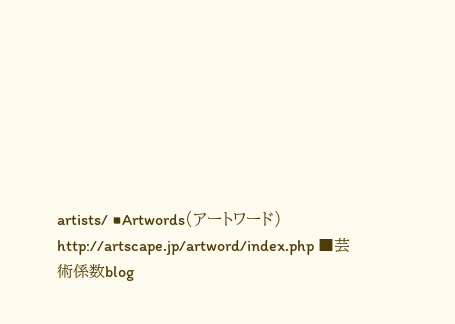artists/ ■Artwords(アートワード) http://artscape.jp/artword/index.php ■芸術係数blog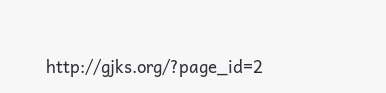http://gjks.org/?page_id=2